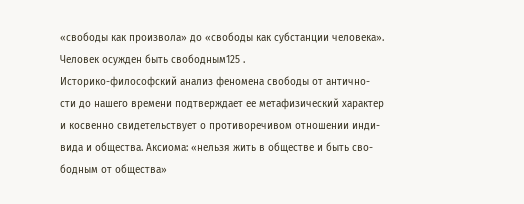«свободы как произвола» до «свободы как субстанции человека».
Человек осужден быть свободным125 .
Историко-философский анализ феномена свободы от антично-
сти до нашего времени подтверждает ее метафизический характер
и косвенно свидетельствует о противоречивом отношении инди-
вида и общества. Аксиома: «нельзя жить в обществе и быть сво-
бодным от общества»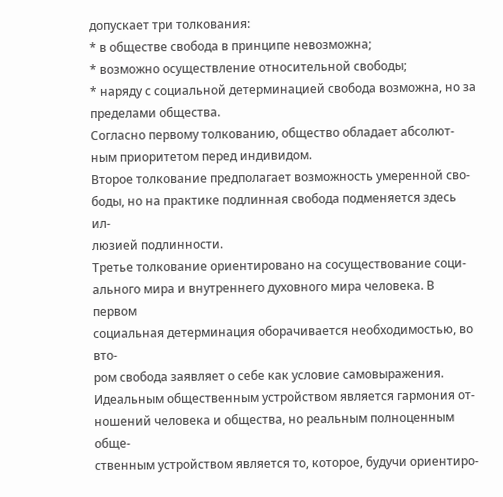допускает три толкования:
* в обществе свобода в принципе невозможна;
* возможно осуществление относительной свободы;
* наряду с социальной детерминацией свобода возможна, но за
пределами общества.
Согласно первому толкованию, общество обладает абсолют-
ным приоритетом перед индивидом.
Второе толкование предполагает возможность умеренной сво-
боды, но на практике подлинная свобода подменяется здесь ил-
люзией подлинности.
Третье толкование ориентировано на сосуществование соци-
ального мира и внутреннего духовного мира человека. В первом
социальная детерминация оборачивается необходимостью, во вто-
ром свобода заявляет о себе как условие самовыражения.
Идеальным общественным устройством является гармония от-
ношений человека и общества, но реальным полноценным обще-
ственным устройством является то, которое, будучи ориентиро-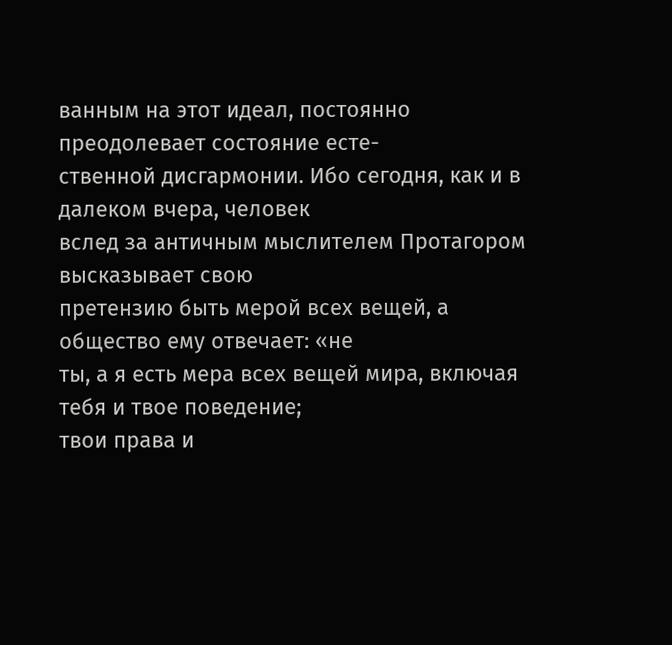ванным на этот идеал, постоянно преодолевает состояние есте-
ственной дисгармонии. Ибо сегодня, как и в далеком вчера, человек
вслед за античным мыслителем Протагором высказывает свою
претензию быть мерой всех вещей, а общество ему отвечает: «не
ты, а я есть мера всех вещей мира, включая тебя и твое поведение;
твои права и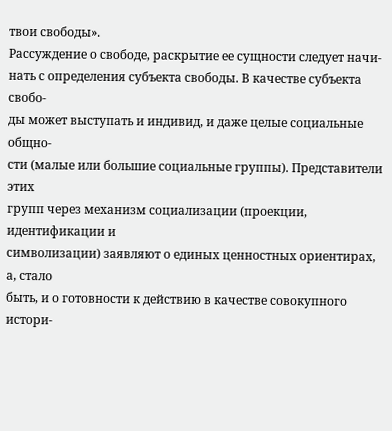твои свободы».
Рассуждение о свободе, раскрытие ее сущности следует начи-
нать с определения субъекта свободы. В качестве субъекта свобо-
ды может выступать и индивид, и даже целые социальные общно-
сти (малые или большие социальные группы). Представители этих
групп через механизм социализации (проекции, идентификации и
символизации) заявляют о единых ценностных ориентирах, а, стало
быть, и о готовности к действию в качестве совокупного истори-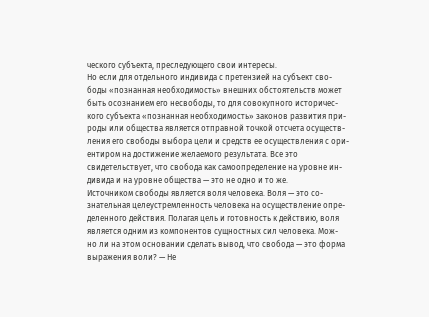ческого субъекта, преследующего свои интересы.
Но если для отдельного индивида с претензией на субъект сво-
боды «познанная необходимость» внешних обстоятельств может
быть осознанием его несвободы, то для совокупного историчес-
кого субъекта «познанная необходимость» законов развития при-
роды или общества является отправной точкой отсчета осуществ-
ления его свободы выбора цели и средств ее осуществления с ори-
ентиром на достижение желаемого результата. Все это
свидетельствует, что свобода как самоопределение на уровне ин-
дивида и на уровне общества — это не одно и то же.
Источником свободы является воля человека. Воля — это со-
знательная целеустремленность человека на осуществление опре-
деленного действия. Полагая цель и готовность к действию, воля
является одним из компонентов сущностных сил человека. Мож-
но ли на этом основании сделать вывод, что свобода — это форма
выражения воли? — Не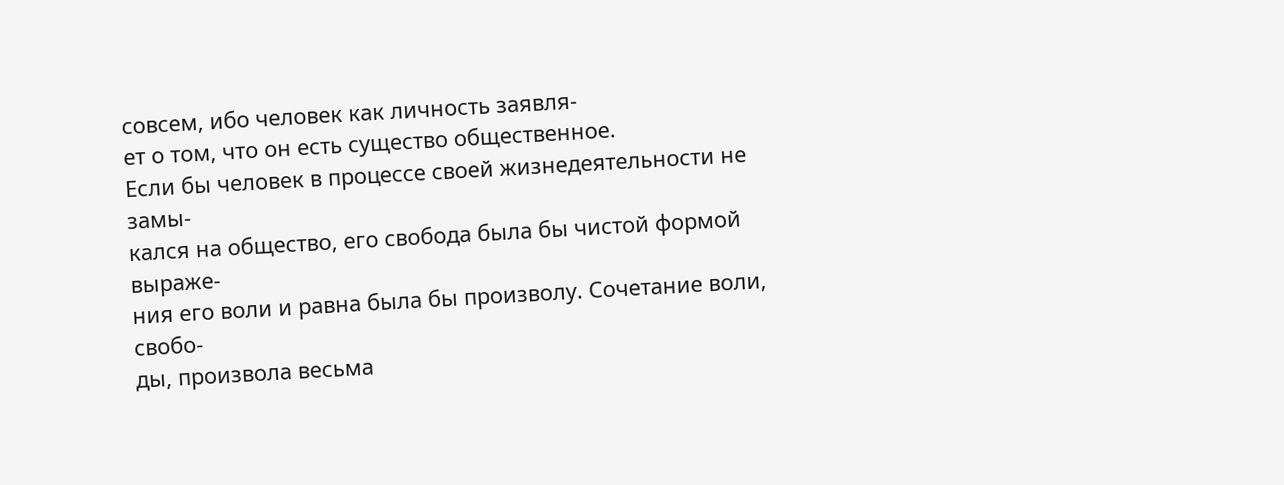совсем, ибо человек как личность заявля-
ет о том, что он есть существо общественное.
Если бы человек в процессе своей жизнедеятельности не замы-
кался на общество, его свобода была бы чистой формой выраже-
ния его воли и равна была бы произволу. Сочетание воли, свобо-
ды, произвола весьма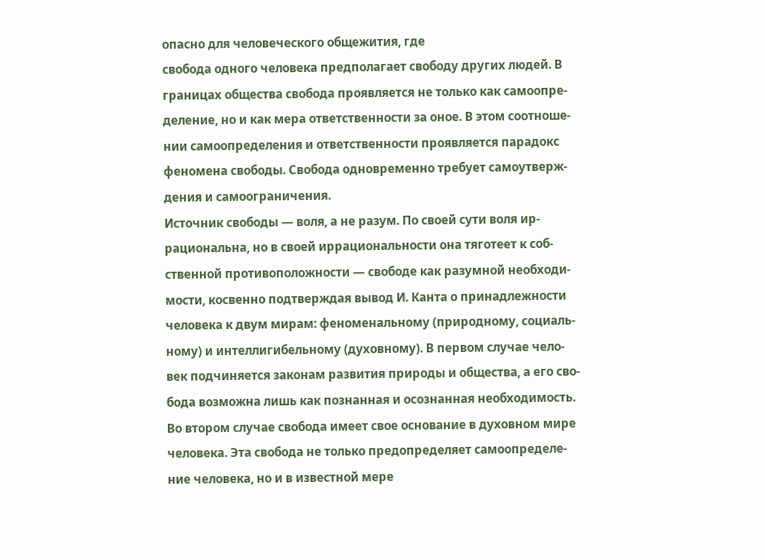опасно для человеческого общежития, где
свобода одного человека предполагает свободу других людей. В
границах общества свобода проявляется не только как самоопре-
деление, но и как мера ответственности за оное. В этом соотноше-
нии самоопределения и ответственности проявляется парадокс
феномена свободы. Свобода одновременно требует самоутверж-
дения и самоограничения.
Источник свободы — воля, а не разум. По своей сути воля ир-
рациональна, но в своей иррациональности она тяготеет к соб-
ственной противоположности — свободе как разумной необходи-
мости, косвенно подтверждая вывод И. Канта о принадлежности
человека к двум мирам: феноменальному (природному, социаль-
ному) и интеллигибельному (духовному). В первом случае чело-
век подчиняется законам развития природы и общества, а его сво-
бода возможна лишь как познанная и осознанная необходимость.
Во втором случае свобода имеет свое основание в духовном мире
человека. Эта свобода не только предопределяет самоопределе-
ние человека, но и в известной мере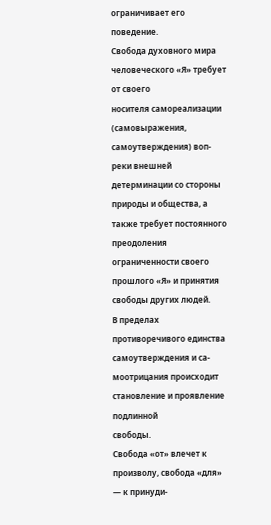ограничивает его поведение.
Свобода духовного мира человеческого «Я» требует от своего
носителя самореализации (самовыражения, самоутверждения) воп-
реки внешней детерминации со стороны природы и общества, а
также требует постоянного преодоления ограниченности своего
прошлого «Я» и принятия свободы других людей.
В пределах противоречивого единства самоутверждения и са-
моотрицания происходит становление и проявление подлинной
свободы.
Свобода «от» влечет к произволу, свобода «для» — к принуди-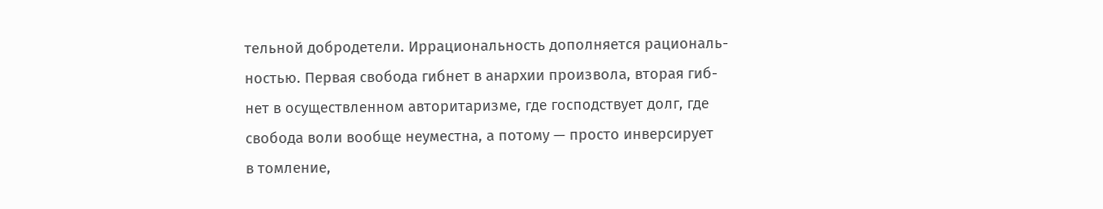тельной добродетели. Иррациональность дополняется рациональ-
ностью. Первая свобода гибнет в анархии произвола, вторая гиб-
нет в осуществленном авторитаризме, где господствует долг, где
свобода воли вообще неуместна, а потому — просто инверсирует
в томление,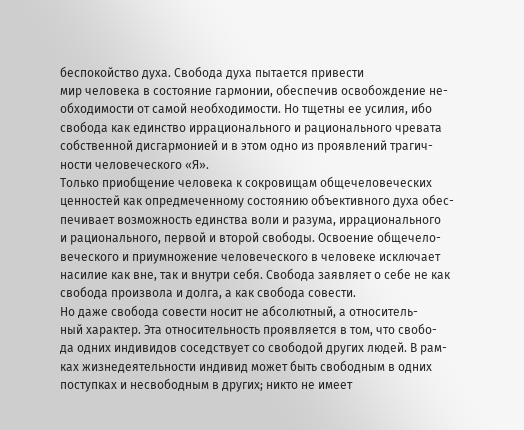беспокойство духа. Свобода духа пытается привести
мир человека в состояние гармонии, обеспечив освобождение не-
обходимости от самой необходимости. Но тщетны ее усилия, ибо
свобода как единство иррационального и рационального чревата
собственной дисгармонией и в этом одно из проявлений трагич-
ности человеческого «Я».
Только приобщение человека к сокровищам общечеловеческих
ценностей как опредмеченному состоянию объективного духа обес-
печивает возможность единства воли и разума, иррационального
и рационального, первой и второй свободы. Освоение общечело-
веческого и приумножение человеческого в человеке исключает
насилие как вне, так и внутри себя. Свобода заявляет о себе не как
свобода произвола и долга, а как свобода совести.
Но даже свобода совести носит не абсолютный, а относитель-
ный характер. Эта относительность проявляется в том, что свобо-
да одних индивидов соседствует со свободой других людей. В рам-
ках жизнедеятельности индивид может быть свободным в одних
поступках и несвободным в других; никто не имеет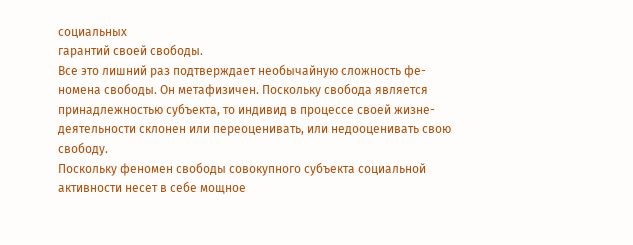социальных
гарантий своей свободы.
Все это лишний раз подтверждает необычайную сложность фе-
номена свободы. Он метафизичен. Поскольку свобода является
принадлежностью субъекта, то индивид в процессе своей жизне-
деятельности склонен или переоценивать, или недооценивать свою
свободу.
Поскольку феномен свободы совокупного субъекта социальной
активности несет в себе мощное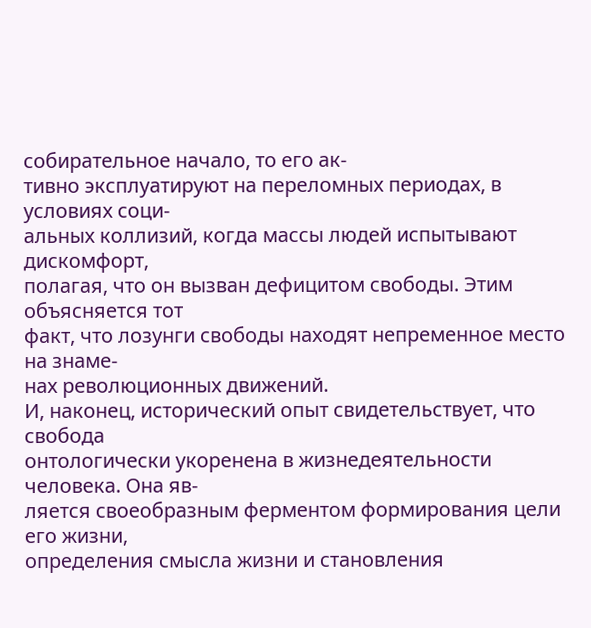собирательное начало, то его ак-
тивно эксплуатируют на переломных периодах, в условиях соци-
альных коллизий, когда массы людей испытывают дискомфорт,
полагая, что он вызван дефицитом свободы. Этим объясняется тот
факт, что лозунги свободы находят непременное место на знаме-
нах революционных движений.
И, наконец, исторический опыт свидетельствует, что свобода
онтологически укоренена в жизнедеятельности человека. Она яв-
ляется своеобразным ферментом формирования цели его жизни,
определения смысла жизни и становления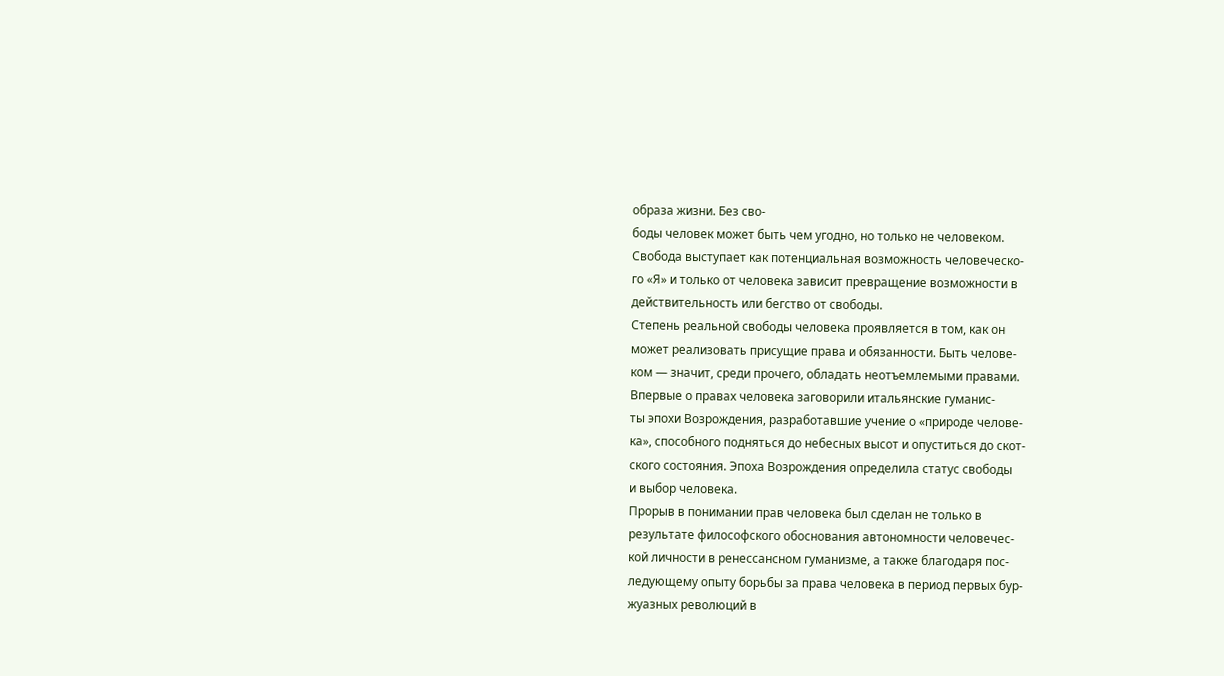образа жизни. Без сво-
боды человек может быть чем угодно, но только не человеком.
Свобода выступает как потенциальная возможность человеческо-
го «Я» и только от человека зависит превращение возможности в
действительность или бегство от свободы.
Степень реальной свободы человека проявляется в том, как он
может реализовать присущие права и обязанности. Быть челове-
ком — значит, среди прочего, обладать неотъемлемыми правами.
Впервые о правах человека заговорили итальянские гуманис-
ты эпохи Возрождения, разработавшие учение о «природе челове-
ка», способного подняться до небесных высот и опуститься до скот-
ского состояния. Эпоха Возрождения определила статус свободы
и выбор человека.
Прорыв в понимании прав человека был сделан не только в
результате философского обоснования автономности человечес-
кой личности в ренессансном гуманизме, а также благодаря пос-
ледующему опыту борьбы за права человека в период первых бур-
жуазных революций в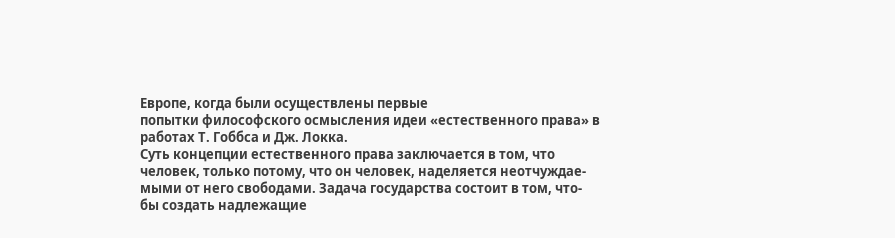Европе, когда были осуществлены первые
попытки философского осмысления идеи «естественного права» в
работах Т. Гоббса и Дж. Локка.
Суть концепции естественного права заключается в том, что
человек, только потому, что он человек, наделяется неотчуждае-
мыми от него свободами. Задача государства состоит в том, что-
бы создать надлежащие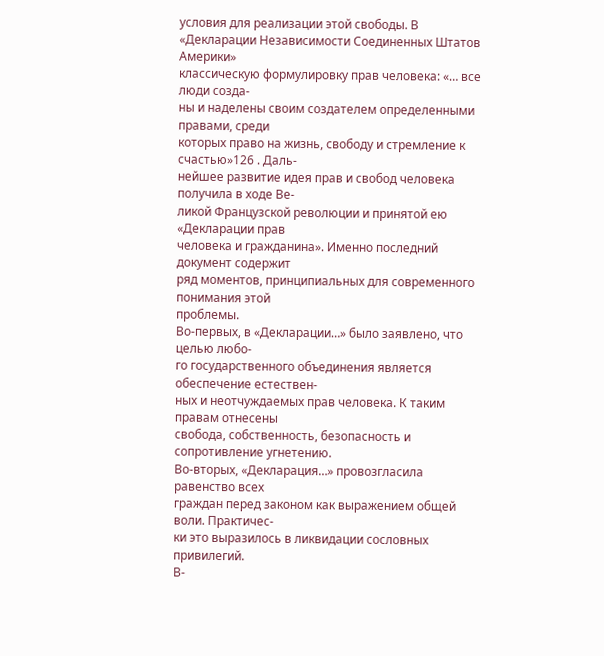условия для реализации этой свободы. В
«Декларации Независимости Соединенных Штатов Америки»
классическую формулировку прав человека: «… все люди созда-
ны и наделены своим создателем определенными правами, среди
которых право на жизнь, свободу и стремление к счастью»126 . Даль-
нейшее развитие идея прав и свобод человека получила в ходе Ве-
ликой Французской революции и принятой ею «Декларации прав
человека и гражданина». Именно последний документ содержит
ряд моментов, принципиальных для современного понимания этой
проблемы.
Во-первых, в «Декларации…» было заявлено, что целью любо-
го государственного объединения является обеспечение естествен-
ных и неотчуждаемых прав человека. К таким правам отнесены
свобода, собственность, безопасность и сопротивление угнетению.
Во-вторых, «Декларация…» провозгласила равенство всех
граждан перед законом как выражением общей воли. Практичес-
ки это выразилось в ликвидации сословных привилегий.
В-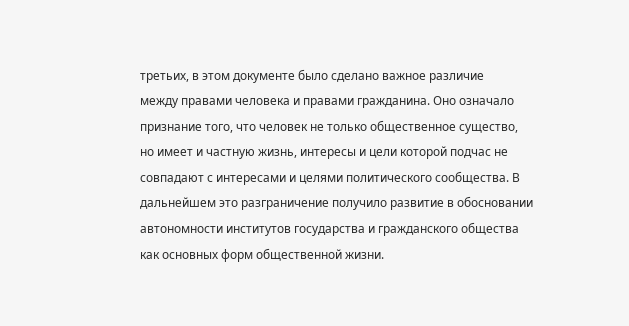третьих, в этом документе было сделано важное различие
между правами человека и правами гражданина. Оно означало
признание того, что человек не только общественное существо,
но имеет и частную жизнь, интересы и цели которой подчас не
совпадают с интересами и целями политического сообщества. В
дальнейшем это разграничение получило развитие в обосновании
автономности институтов государства и гражданского общества
как основных форм общественной жизни.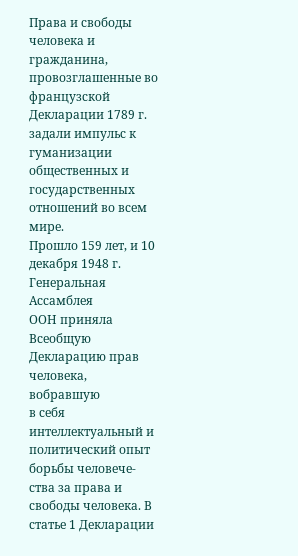Права и свободы человека и гражданина, провозглашенные во
французской Декларации 1789 г. задали импульс к гуманизации
общественных и государственных отношений во всем мире.
Прошло 159 лет, и 10 декабря 1948 г. Генеральная Ассамблея
ООН приняла Всеобщую Декларацию прав человека, вобравшую
в себя интеллектуальный и политический опыт борьбы человече-
ства за права и свободы человека. В статье 1 Декларации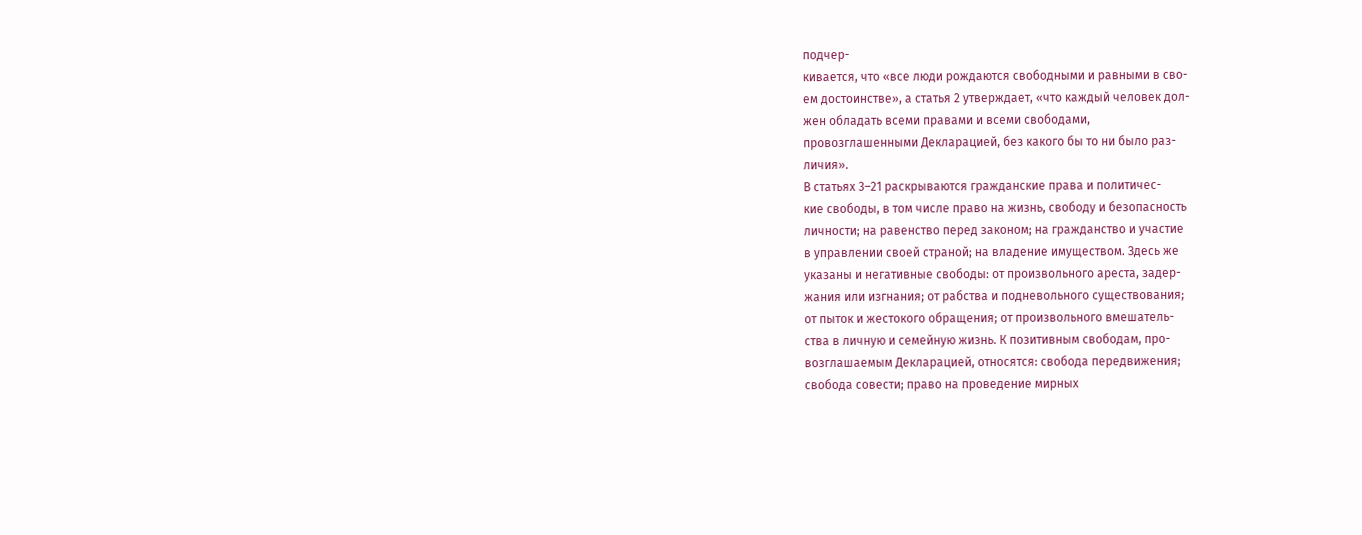подчер-
кивается, что «все люди рождаются свободными и равными в сво-
ем достоинстве», а статья 2 утверждает, «что каждый человек дол-
жен обладать всеми правами и всеми свободами,
провозглашенными Декларацией, без какого бы то ни было раз-
личия».
В статьях 3–21 раскрываются гражданские права и политичес-
кие свободы, в том числе право на жизнь, свободу и безопасность
личности; на равенство перед законом; на гражданство и участие
в управлении своей страной; на владение имуществом. Здесь же
указаны и негативные свободы: от произвольного ареста, задер-
жания или изгнания; от рабства и подневольного существования;
от пыток и жестокого обращения; от произвольного вмешатель-
ства в личную и семейную жизнь. К позитивным свободам, про-
возглашаемым Декларацией, относятся: свобода передвижения;
свобода совести; право на проведение мирных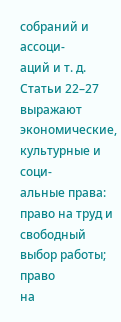собраний и ассоци-
аций и т. д.
Статьи 22–27 выражают экономические, культурные и соци-
альные права: право на труд и свободный выбор работы; право
на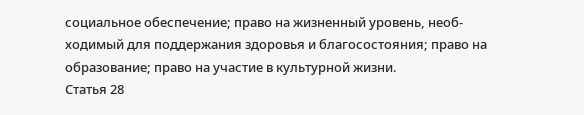социальное обеспечение; право на жизненный уровень, необ-
ходимый для поддержания здоровья и благосостояния; право на
образование; право на участие в культурной жизни.
Статья 28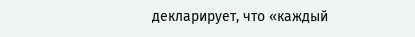декларирует, что «каждый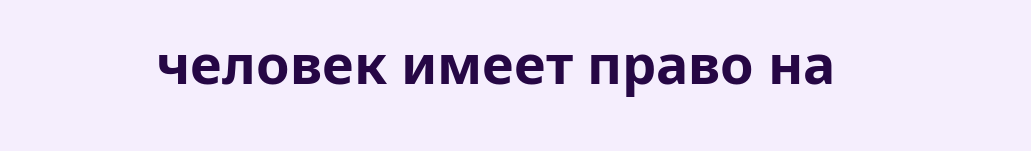человек имеет право на